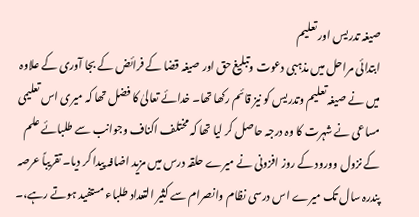صیغہ تدریس اور تعلیم
ابتدائی مراحل میں مذہبی دعوت وتبلیغ حق اور صیغہ قضا کے فرائض کے بجا آوری کے علاوہ میں نے صیغہ تعلیم وتدریس کو نیز قائم رکھا تھا۔ خدائے تعالیٰ کا فضل تھا کہ میری اس تعلیمی مساعی نے شہرت کا وہ درجہ حاصل کر لیا تھا کہ مختلف اکناف وجوانب سے طلبائے علم کے نزول وورود کے روز افزونی نے میرے حلقہ درس میں مزید اضافہ پیدا کر دیا۔ تقریباً عرصہ پندرہ سال تک میرے اس درسی نظام وانصرام سے کثیر التعداد طلباء مستفید ہوتے رہے،۔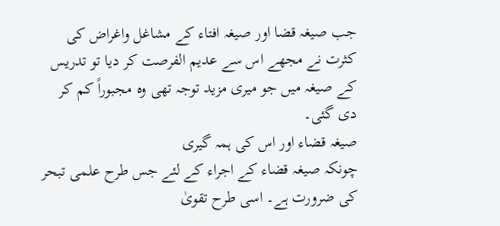جب صیغہ قضا اور صیغہ افتاء کے مشاغل واغراض کی کثرت نے مجھے اس سے عدیم الفرصت کر دیا تو تدریس کے صیغہ میں جو میری مزید توجہ تھی وہ مجبوراً کم کر دی گئی۔
صیغہ قضاء اور اس کی ہمہ گیری
چونکہ صیغہ قضاء کے اجراء کے لئے جس طرح علمی تبحر کی ضرورت ہے۔ اسی طرح تقویٰ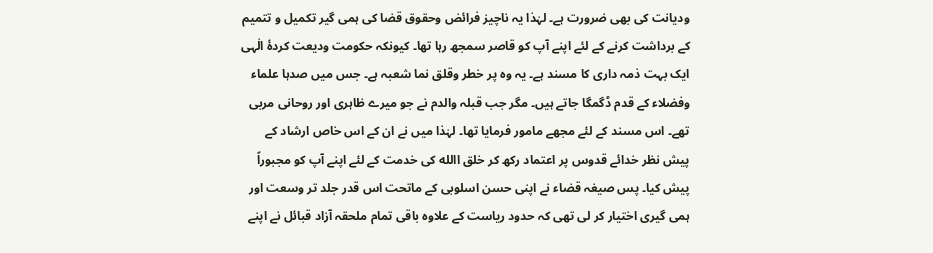ودیانت کی بھی ضرورت ہے۔ لہٰذا یہ ناچیز فرائض وحقوق قضا کی ہمی گیر تکمیل و تتمیم کے برداشت کرنے کے لئے اپنے آپ کو قاصر سمجھ رہا تھا۔ کیونکہ حکومت ودیعت کردۂ الٰہی ایک بہت ذمہ داری کا مسند ہے۔ یہ وہ پر خطر وقلق نما شعبہ ہے۔ جس میں صدہا علماء وفضلاء کے قدم ڈگمگا جاتے ہیں۔ مگر جب قبلہ والدم نے جو میرے ظاہری اور روحانی مربی تھے۔ اس مسند کے لئے مجھے مامور فرمایا تھا۔ لہٰذا میں نے ان کے اس خاص ارشاد کے پیش نظر خدائے قدوس پر اعتماد رکھ کر خلق االله کی خدمت کے لئے اپنے آپ کو مجبوراً پیش کیا۔ پس صیغہ قضاء نے اپنی حسن اسلوبی کے ماتحت اس قدر جلد تر وسعت اور ہمی گیری اختیار کر لی تھی کہ حدود ریاست کے علاوہ باقی تمام ملحقہ آزاد قبائل نے اپنے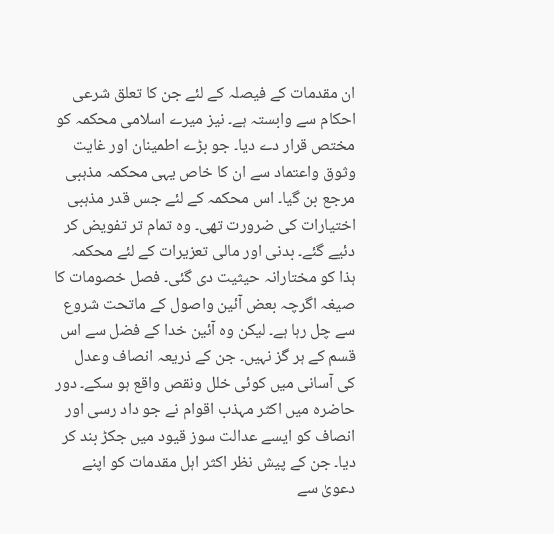ان مقدمات کے فیصلہ کے لئے جن کا تعلق شرعی احکام سے وابستہ ہے۔ نیز میرے اسلامی محکمہ کو مختص قرار دے دیا۔ جو بڑے اطمینان اور غایت وثوق واعتماد سے ان کا خاص یہی محکمہ مذہبی مرجع بن گیا۔ اس محکمہ کے لئے جس قدر مذہبی اختیارات کی ضرورت تھی۔ وہ تمام تر تفویض کر دئیے گئے۔ بدنی اور مالی تعزیرات کے لئے محکمہ ہذا کو مختارانہ حیثیت دی گئی۔ فصل خصومات کا صیغہ اگرچہ بعض آئین واصول کے ماتحت شروع سے چل رہا ہے۔ لیکن وہ آئین خدا کے فضل سے اس قسم کے ہر گز نہیں۔ جن کے ذریعہ انصاف وعدل کی آسانی میں کوئی خلل ونقص واقع ہو سکے۔ دور حاضرہ میں اکثر مہذب اقوام نے جو داد رسی اور انصاف کو ایسے عدالت سوز قیود میں جکڑ بند کر دیا۔ جن کے پیش نظر اکثر اہل مقدمات کو اپنے دعویٰ سے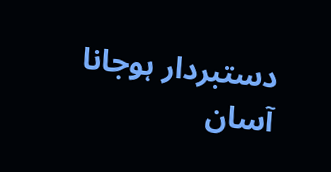دستبردار ہوجانا آسان